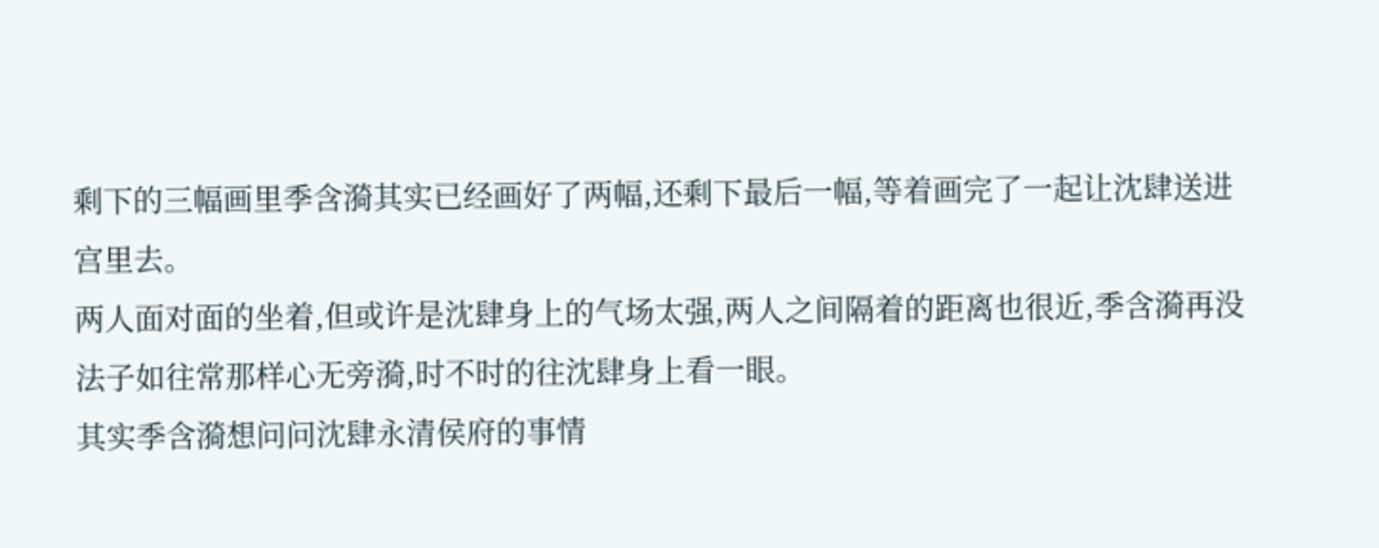剩下的三幅画里季含漪其实已经画好了两幅,还剩下最后一幅,等着画完了一起让沈肆送进宫里去。
两人面对面的坐着,但或许是沈肆身上的气场太强,两人之间隔着的距离也很近,季含漪再没法子如往常那样心无旁漪,时不时的往沈肆身上看一眼。
其实季含漪想问问沈肆永清侯府的事情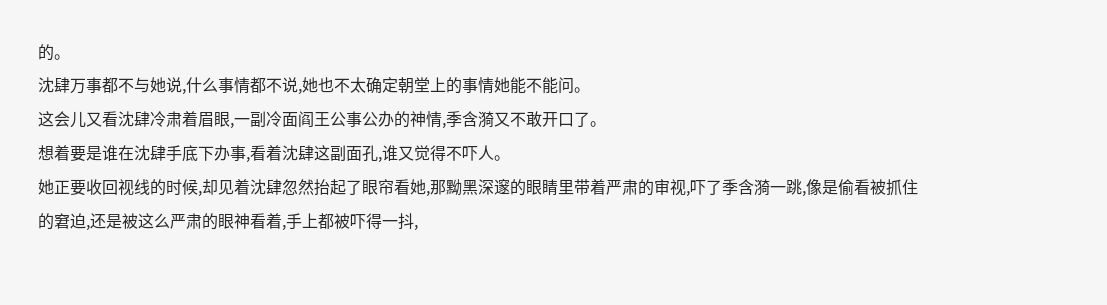的。
沈肆万事都不与她说,什么事情都不说,她也不太确定朝堂上的事情她能不能问。
这会儿又看沈肆冷肃着眉眼,一副冷面阎王公事公办的神情,季含漪又不敢开口了。
想着要是谁在沈肆手底下办事,看着沈肆这副面孔,谁又觉得不吓人。
她正要收回视线的时候,却见着沈肆忽然抬起了眼帘看她,那黝黑深邃的眼睛里带着严肃的审视,吓了季含漪一跳,像是偷看被抓住的窘迫,还是被这么严肃的眼神看着,手上都被吓得一抖,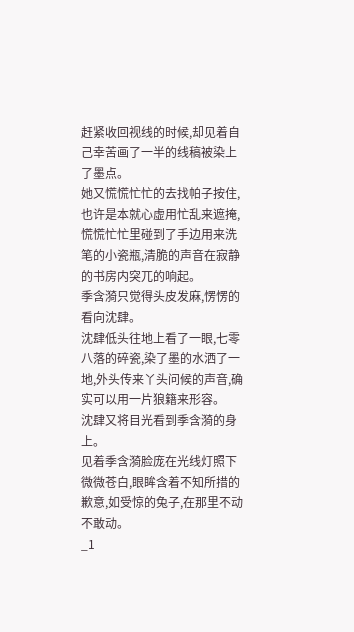赶紧收回视线的时候,却见着自己幸苦画了一半的线稿被染上了墨点。
她又慌慌忙忙的去找帕子按住,也许是本就心虚用忙乱来遮掩,慌慌忙忙里碰到了手边用来洗笔的小瓷瓶,清脆的声音在寂静的书房内突兀的响起。
季含漪只觉得头皮发麻,愣愣的看向沈肆。
沈肆低头往地上看了一眼,七零八落的碎瓷,染了墨的水洒了一地,外头传来丫头问候的声音,确实可以用一片狼籍来形容。
沈肆又将目光看到季含漪的身上。
见着季含漪脸庞在光线灯照下微微苍白,眼眸含着不知所措的歉意,如受惊的兔子,在那里不动不敢动。
_1